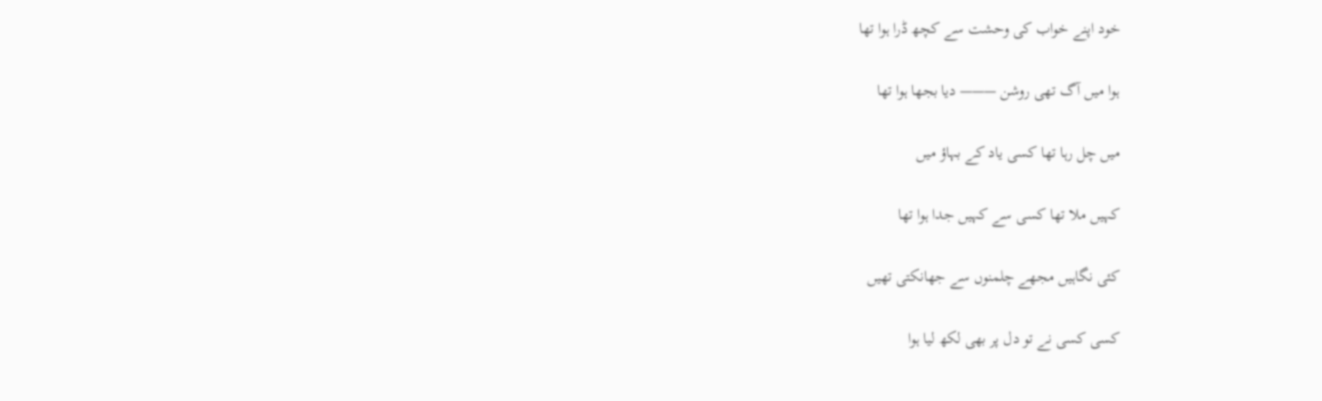خود اپنے خواب کی وحشت سے کچھ ڈرا ہوا تھا

ہوا میں آگ تھی روشن ——— دیا بجھا ہوا تھا

میں چل رہا تھا کسی یاد کے بہاؤ میں

کہیں ملا تھا کسی سے کہیں جدا ہوا تھا

کئی نگاہیں مجھے چلمنوں سے جھانکتی تھیں

کسی کسی نے تو دل پر بھی لکھ لیا ہوا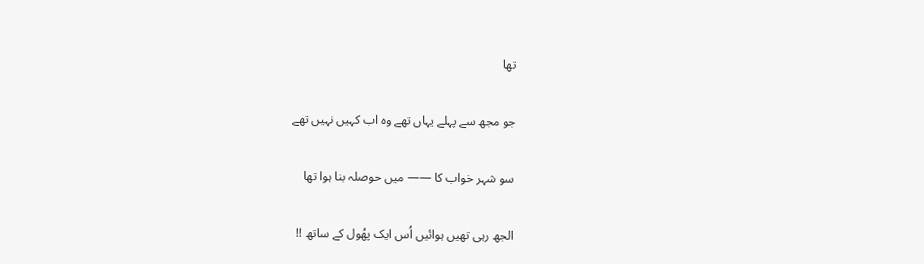تھا

جو مجھ سے پہلے یہاں تھے وہ اب کہیں نہیں تھے

سو شہر خواب کا —— میں حوصلہ بنا ہوا تھا

الجھ رہی تھیں ہوائیں اُس ایک پھُول کے ساتھ !!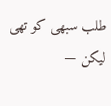طلب سبھی کو تھی لیکن —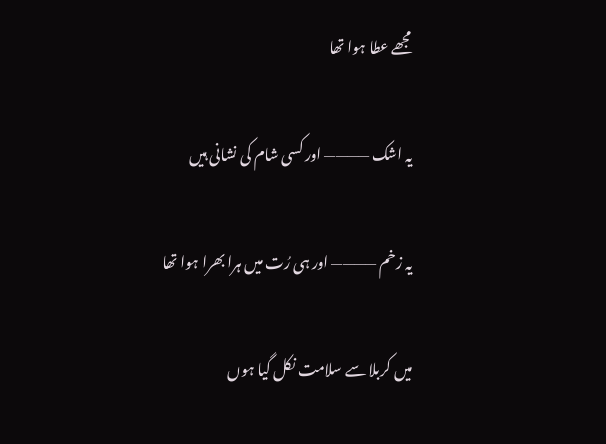مجھے عطا ہوا تھا

یہ اشک ———— اور کسی شام کی نشانی ہیں

یہ زخم ———— اور ہی رُت میں ہرا بھرا ہوا تھا

میں کربلا سے سلامت نکل گیا ہوں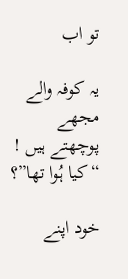تو اب

یہ کوفہ والے مجھے پوچھتے ہیں ! “کیا ہُوا تھا”؟

خود اپنے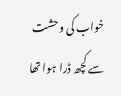خواب کی وحشت سے کچھ ڈرا ہوا تھا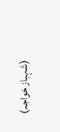(شہباز خواجہ)